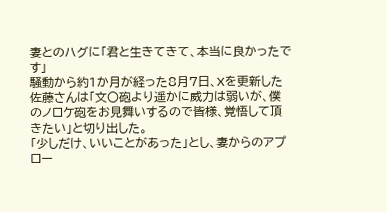妻とのハグに「君と生きてきて、本当に良かったです」
騒動から約1か月が経った8月7日、Xを更新した佐藤さんは「文〇砲より遥かに威力は弱いが、僕のノロケ砲をお見舞いするので皆様、覚悟して頂きたい」と切り出した。
「少しだけ、いいことがあった」とし、妻からのアプロー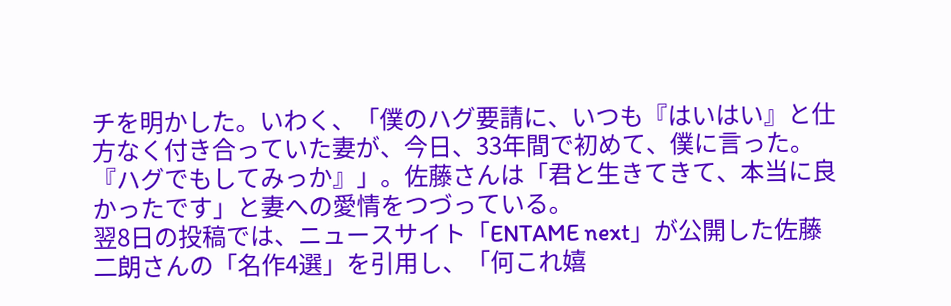チを明かした。いわく、「僕のハグ要請に、いつも『はいはい』と仕方なく付き合っていた妻が、今日、33年間で初めて、僕に言った。『ハグでもしてみっか』」。佐藤さんは「君と生きてきて、本当に良かったです」と妻への愛情をつづっている。
翌8日の投稿では、ニュースサイト「ENTAME next」が公開した佐藤二朗さんの「名作4選」を引用し、「何これ嬉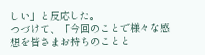しい」と反応した。
つづけて、「今回のことで様々な感想を皆さまお持ちのことと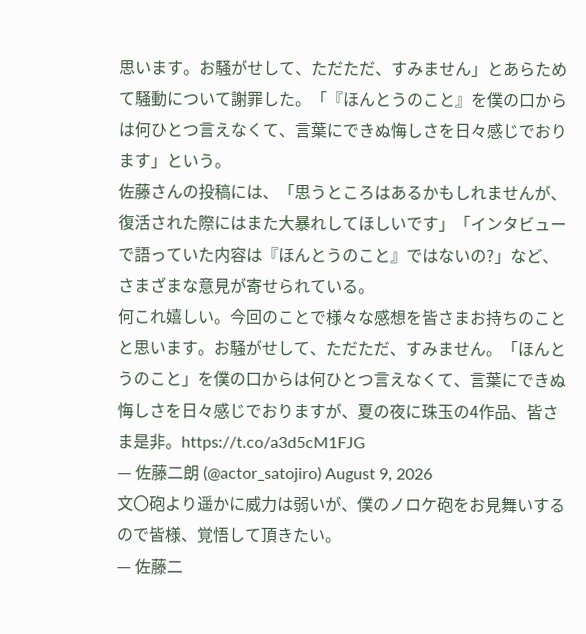思います。お騒がせして、ただただ、すみません」とあらためて騒動について謝罪した。「『ほんとうのこと』を僕の口からは何ひとつ言えなくて、言葉にできぬ悔しさを日々感じでおります」という。
佐藤さんの投稿には、「思うところはあるかもしれませんが、復活された際にはまた大暴れしてほしいです」「インタビューで語っていた内容は『ほんとうのこと』ではないの?」など、さまざまな意見が寄せられている。
何これ嬉しい。今回のことで様々な感想を皆さまお持ちのことと思います。お騒がせして、ただただ、すみません。「ほんとうのこと」を僕の口からは何ひとつ言えなくて、言葉にできぬ悔しさを日々感じでおりますが、夏の夜に珠玉の4作品、皆さま是非。https://t.co/a3d5cM1FJG
— 佐藤二朗 (@actor_satojiro) August 9, 2026
文〇砲より遥かに威力は弱いが、僕のノロケ砲をお見舞いするので皆様、覚悟して頂きたい。
— 佐藤二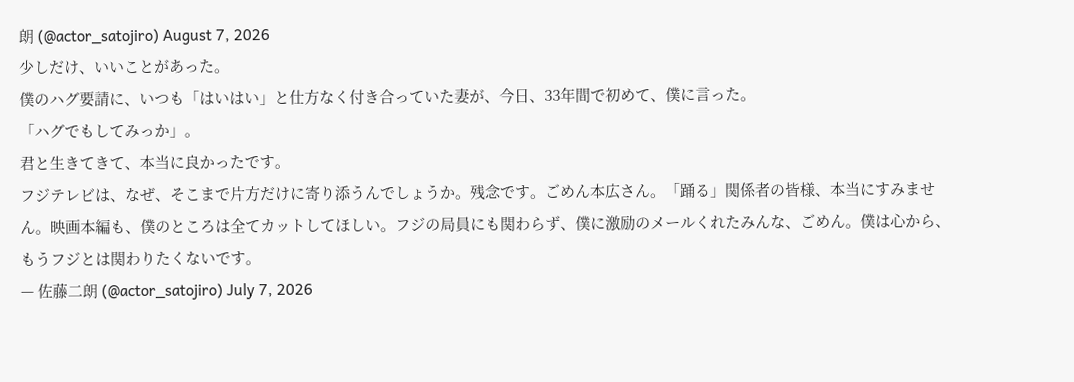朗 (@actor_satojiro) August 7, 2026
少しだけ、いいことがあった。
僕のハグ要請に、いつも「はいはい」と仕方なく付き合っていた妻が、今日、33年間で初めて、僕に言った。
「ハグでもしてみっか」。
君と生きてきて、本当に良かったです。
フジテレビは、なぜ、そこまで片方だけに寄り添うんでしょうか。残念です。ごめん本広さん。「踊る」関係者の皆様、本当にすみません。映画本編も、僕のところは全てカットしてほしい。フジの局員にも関わらず、僕に激励のメールくれたみんな、ごめん。僕は心から、もうフジとは関わりたくないです。
— 佐藤二朗 (@actor_satojiro) July 7, 2026